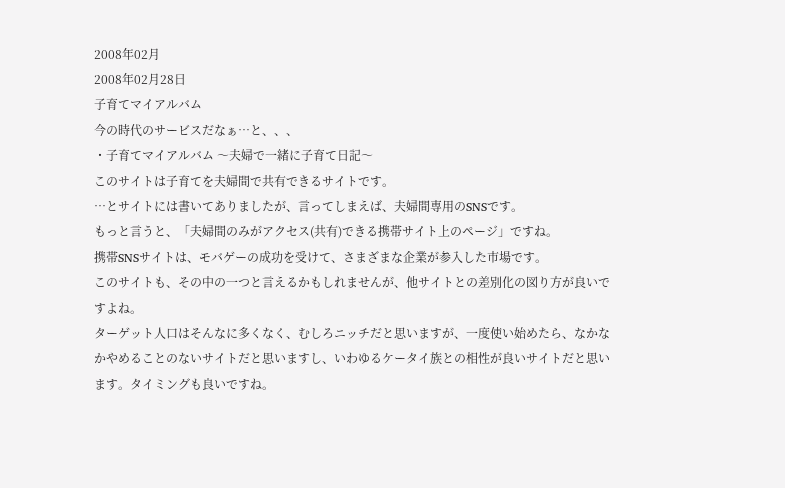2008年02月
2008年02月28日
子育てマイアルバム
今の時代のサービスだなぁ…と、、、
・子育てマイアルバム 〜夫婦で一緒に子育て日記〜
このサイトは子育てを夫婦間で共有できるサイトです。
…とサイトには書いてありましたが、言ってしまえば、夫婦間専用のSNSです。
もっと言うと、「夫婦間のみがアクセス(共有)できる携帯サイト上のページ」ですね。
携帯SNSサイトは、モバゲーの成功を受けて、さまざまな企業が参入した市場です。
このサイトも、その中の一つと言えるかもしれませんが、他サイトとの差別化の図り方が良いですよね。
ターゲット人口はそんなに多くなく、むしろニッチだと思いますが、一度使い始めたら、なかなかやめることのないサイトだと思いますし、いわゆるケータイ族との相性が良いサイトだと思います。タイミングも良いですね。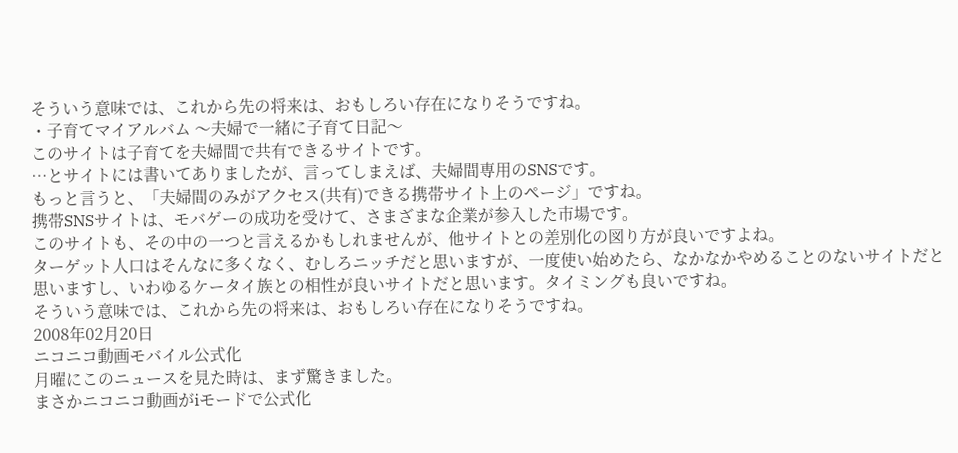そういう意味では、これから先の将来は、おもしろい存在になりそうですね。
・子育てマイアルバム 〜夫婦で一緒に子育て日記〜
このサイトは子育てを夫婦間で共有できるサイトです。
…とサイトには書いてありましたが、言ってしまえば、夫婦間専用のSNSです。
もっと言うと、「夫婦間のみがアクセス(共有)できる携帯サイト上のページ」ですね。
携帯SNSサイトは、モバゲーの成功を受けて、さまざまな企業が参入した市場です。
このサイトも、その中の一つと言えるかもしれませんが、他サイトとの差別化の図り方が良いですよね。
ターゲット人口はそんなに多くなく、むしろニッチだと思いますが、一度使い始めたら、なかなかやめることのないサイトだと思いますし、いわゆるケータイ族との相性が良いサイトだと思います。タイミングも良いですね。
そういう意味では、これから先の将来は、おもしろい存在になりそうですね。
2008年02月20日
ニコニコ動画モバイル公式化
月曜にこのニュースを見た時は、まず驚きました。
まさかニコニコ動画がiモードで公式化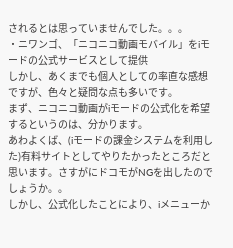されるとは思っていませんでした。。。
・ニワンゴ、「ニコニコ動画モバイル」をiモードの公式サービスとして提供
しかし、あくまでも個人としての率直な感想ですが、色々と疑問な点も多いです。
まず、ニコニコ動画がiモードの公式化を希望するというのは、分かります。
あわよくば、(iモードの課金システムを利用した)有料サイトとしてやりたかったところだと思います。さすがにドコモがNGを出したのでしょうか。。
しかし、公式化したことにより、iメニューか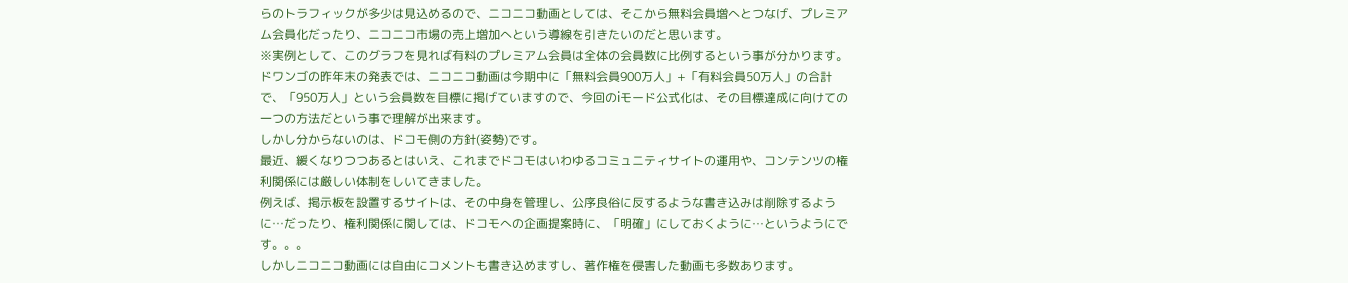らのトラフィックが多少は見込めるので、ニコニコ動画としては、そこから無料会員増へとつなげ、プレミアム会員化だったり、ニコニコ市場の売上増加へという導線を引きたいのだと思います。
※実例として、このグラフを見れば有料のプレミアム会員は全体の会員数に比例するという事が分かります。
ドワンゴの昨年末の発表では、ニコニコ動画は今期中に「無料会員900万人」+「有料会員50万人」の合計で、「950万人」という会員数を目標に掲げていますので、今回のiモード公式化は、その目標達成に向けての一つの方法だという事で理解が出来ます。
しかし分からないのは、ドコモ側の方針(姿勢)です。
最近、緩くなりつつあるとはいえ、これまでドコモはいわゆるコミュニティサイトの運用や、コンテンツの権利関係には厳しい体制をしいてきました。
例えば、掲示板を設置するサイトは、その中身を管理し、公序良俗に反するような書き込みは削除するように…だったり、権利関係に関しては、ドコモへの企画提案時に、「明確」にしておくように…というようにです。。。
しかしニコニコ動画には自由にコメントも書き込めますし、著作権を侵害した動画も多数あります。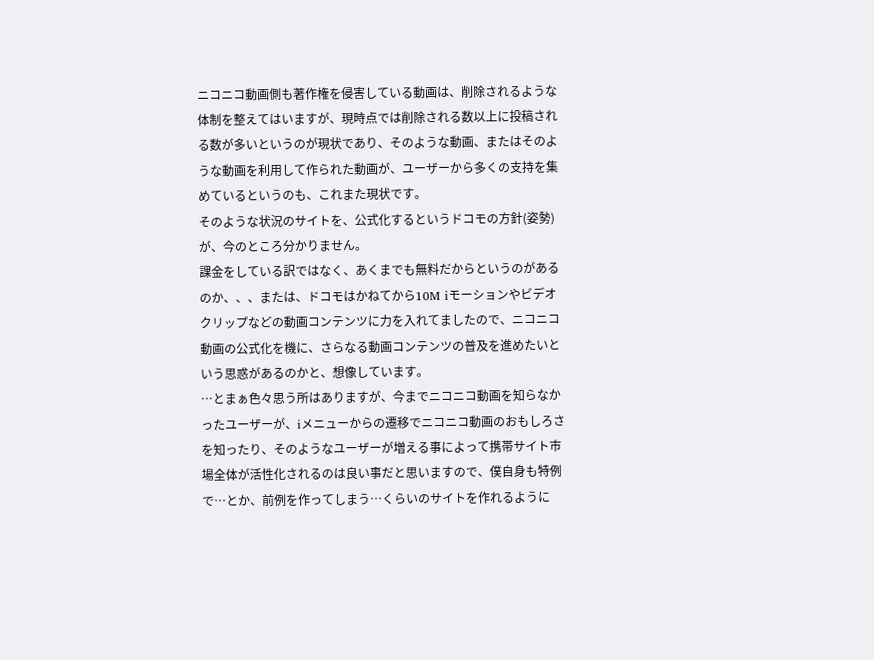ニコニコ動画側も著作権を侵害している動画は、削除されるような体制を整えてはいますが、現時点では削除される数以上に投稿される数が多いというのが現状であり、そのような動画、またはそのような動画を利用して作られた動画が、ユーザーから多くの支持を集めているというのも、これまた現状です。
そのような状況のサイトを、公式化するというドコモの方針(姿勢)が、今のところ分かりません。
課金をしている訳ではなく、あくまでも無料だからというのがあるのか、、、または、ドコモはかねてから10M iモーションやビデオクリップなどの動画コンテンツに力を入れてましたので、ニコニコ動画の公式化を機に、さらなる動画コンテンツの普及を進めたいという思惑があるのかと、想像しています。
…とまぁ色々思う所はありますが、今までニコニコ動画を知らなかったユーザーが、iメニューからの遷移でニコニコ動画のおもしろさを知ったり、そのようなユーザーが増える事によって携帯サイト市場全体が活性化されるのは良い事だと思いますので、僕自身も特例で…とか、前例を作ってしまう…くらいのサイトを作れるように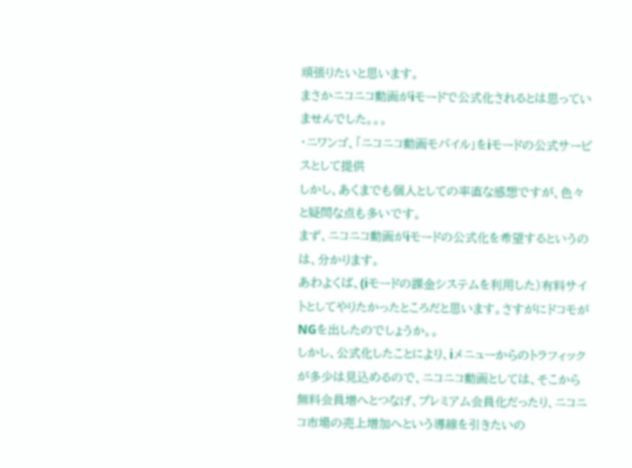頑張りたいと思います。
まさかニコニコ動画がiモードで公式化されるとは思っていませんでした。。。
・ニワンゴ、「ニコニコ動画モバイル」をiモードの公式サービスとして提供
しかし、あくまでも個人としての率直な感想ですが、色々と疑問な点も多いです。
まず、ニコニコ動画がiモードの公式化を希望するというのは、分かります。
あわよくば、(iモードの課金システムを利用した)有料サイトとしてやりたかったところだと思います。さすがにドコモがNGを出したのでしょうか。。
しかし、公式化したことにより、iメニューからのトラフィックが多少は見込めるので、ニコニコ動画としては、そこから無料会員増へとつなげ、プレミアム会員化だったり、ニコニコ市場の売上増加へという導線を引きたいの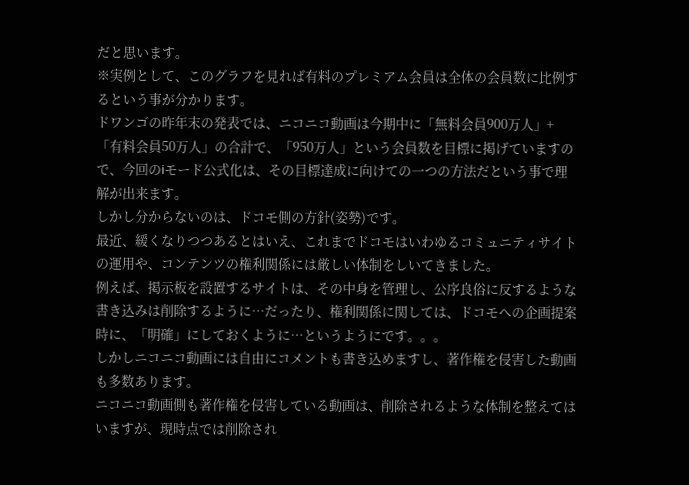だと思います。
※実例として、このグラフを見れば有料のプレミアム会員は全体の会員数に比例するという事が分かります。
ドワンゴの昨年末の発表では、ニコニコ動画は今期中に「無料会員900万人」+「有料会員50万人」の合計で、「950万人」という会員数を目標に掲げていますので、今回のiモード公式化は、その目標達成に向けての一つの方法だという事で理解が出来ます。
しかし分からないのは、ドコモ側の方針(姿勢)です。
最近、緩くなりつつあるとはいえ、これまでドコモはいわゆるコミュニティサイトの運用や、コンテンツの権利関係には厳しい体制をしいてきました。
例えば、掲示板を設置するサイトは、その中身を管理し、公序良俗に反するような書き込みは削除するように…だったり、権利関係に関しては、ドコモへの企画提案時に、「明確」にしておくように…というようにです。。。
しかしニコニコ動画には自由にコメントも書き込めますし、著作権を侵害した動画も多数あります。
ニコニコ動画側も著作権を侵害している動画は、削除されるような体制を整えてはいますが、現時点では削除され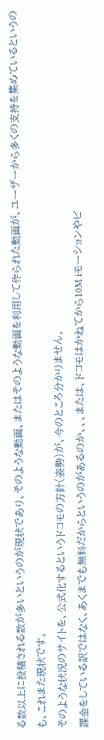る数以上に投稿される数が多いというのが現状であり、そのような動画、またはそのような動画を利用して作られた動画が、ユーザーから多くの支持を集めているというのも、これまた現状です。
そのような状況のサイトを、公式化するというドコモの方針(姿勢)が、今のところ分かりません。
課金をしている訳ではなく、あくまでも無料だからというのがあるのか、、、または、ドコモはかねてから10M iモーションやビ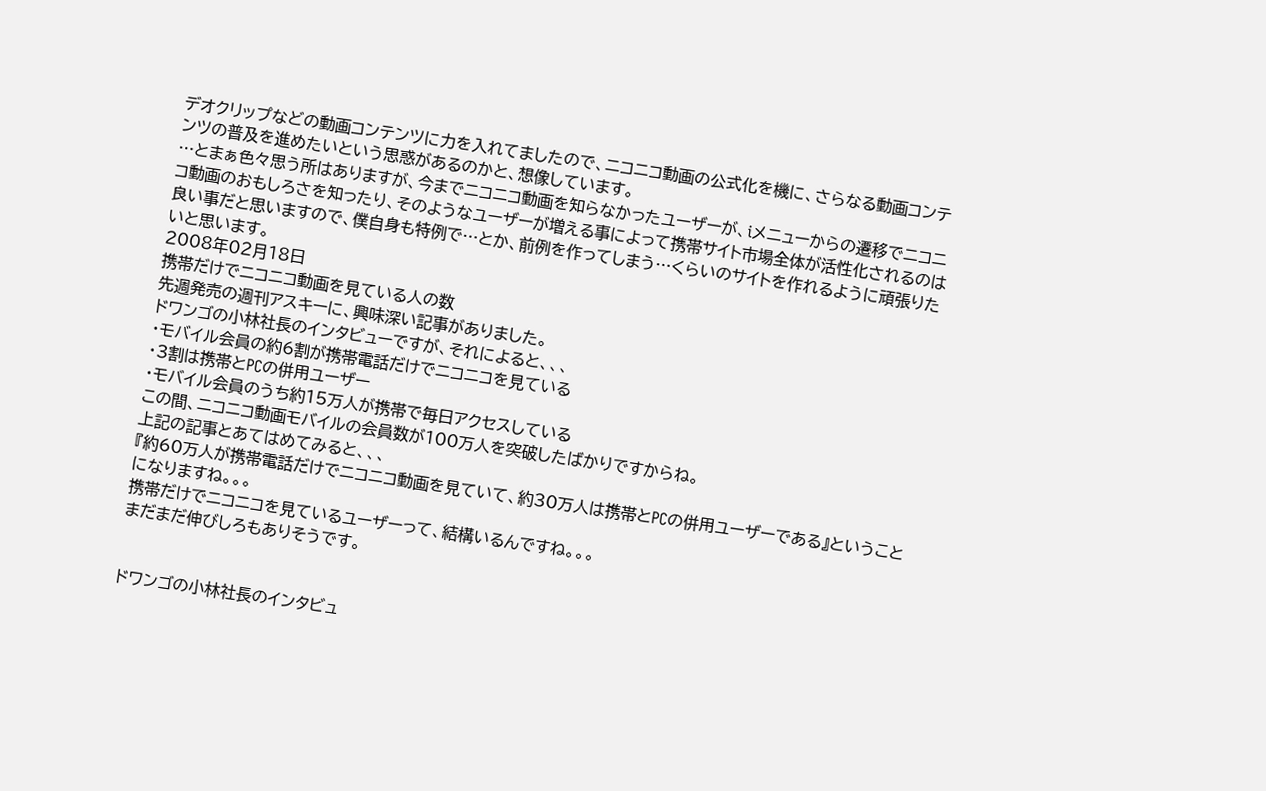デオクリップなどの動画コンテンツに力を入れてましたので、ニコニコ動画の公式化を機に、さらなる動画コンテンツの普及を進めたいという思惑があるのかと、想像しています。
…とまぁ色々思う所はありますが、今までニコニコ動画を知らなかったユーザーが、iメニューからの遷移でニコニコ動画のおもしろさを知ったり、そのようなユーザーが増える事によって携帯サイト市場全体が活性化されるのは良い事だと思いますので、僕自身も特例で…とか、前例を作ってしまう…くらいのサイトを作れるように頑張りたいと思います。
2008年02月18日
携帯だけでニコニコ動画を見ている人の数
先週発売の週刊アスキーに、興味深い記事がありました。
ドワンゴの小林社長のインタビューですが、それによると、、、
・モバイル会員の約6割が携帯電話だけでニコニコを見ている
・3割は携帯とPCの併用ユーザー
・モバイル会員のうち約15万人が携帯で毎日アクセスしている
この間、ニコニコ動画モバイルの会員数が100万人を突破したばかりですからね。
上記の記事とあてはめてみると、、、
『約60万人が携帯電話だけでニコニコ動画を見ていて、約30万人は携帯とPCの併用ユーザーである』ということになりますね。。。
携帯だけでニコニコを見ているユーザーって、結構いるんですね。。。
まだまだ伸びしろもありそうです。


ドワンゴの小林社長のインタビュ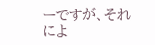ーですが、それによ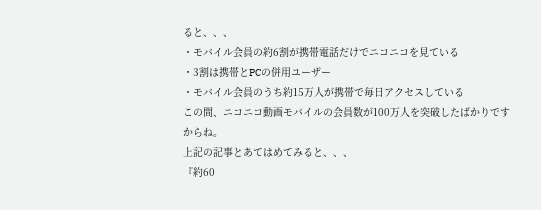ると、、、
・モバイル会員の約6割が携帯電話だけでニコニコを見ている
・3割は携帯とPCの併用ユーザー
・モバイル会員のうち約15万人が携帯で毎日アクセスしている
この間、ニコニコ動画モバイルの会員数が100万人を突破したばかりですからね。
上記の記事とあてはめてみると、、、
『約60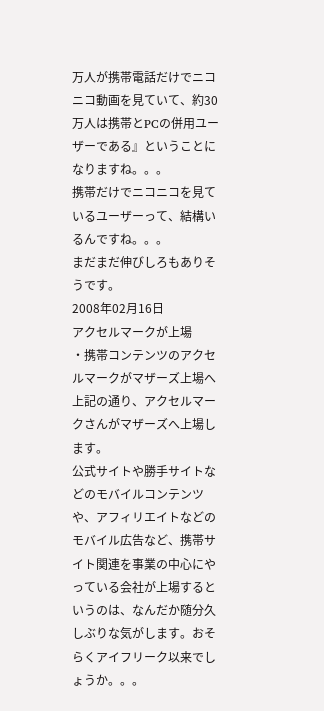万人が携帯電話だけでニコニコ動画を見ていて、約30万人は携帯とPCの併用ユーザーである』ということになりますね。。。
携帯だけでニコニコを見ているユーザーって、結構いるんですね。。。
まだまだ伸びしろもありそうです。
2008年02月16日
アクセルマークが上場
・携帯コンテンツのアクセルマークがマザーズ上場へ
上記の通り、アクセルマークさんがマザーズへ上場します。
公式サイトや勝手サイトなどのモバイルコンテンツや、アフィリエイトなどのモバイル広告など、携帯サイト関連を事業の中心にやっている会社が上場するというのは、なんだか随分久しぶりな気がします。おそらくアイフリーク以来でしょうか。。。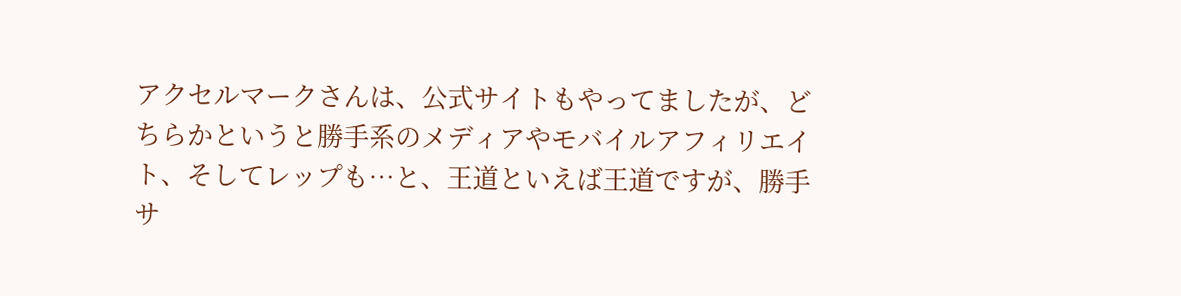アクセルマークさんは、公式サイトもやってましたが、どちらかというと勝手系のメディアやモバイルアフィリエイト、そしてレップも…と、王道といえば王道ですが、勝手サ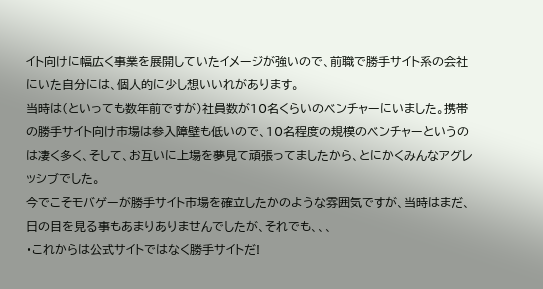イト向けに幅広く事業を展開していたイメージが強いので、前職で勝手サイト系の会社にいた自分には、個人的に少し想いいれがあります。
当時は(といっても数年前ですが)社員数が10名くらいのベンチャーにいました。携帯の勝手サイト向け市場は参入障壁も低いので、10名程度の規模のベンチャーというのは凄く多く、そして、お互いに上場を夢見て頑張ってましたから、とにかくみんなアグレッシブでした。
今でこそモバゲーが勝手サイト市場を確立したかのような雰囲気ですが、当時はまだ、日の目を見る事もあまりありませんでしたが、それでも、、、
・これからは公式サイトではなく勝手サイトだ!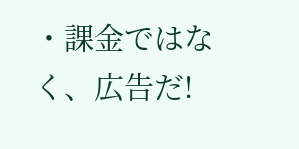・課金ではなく、広告だ!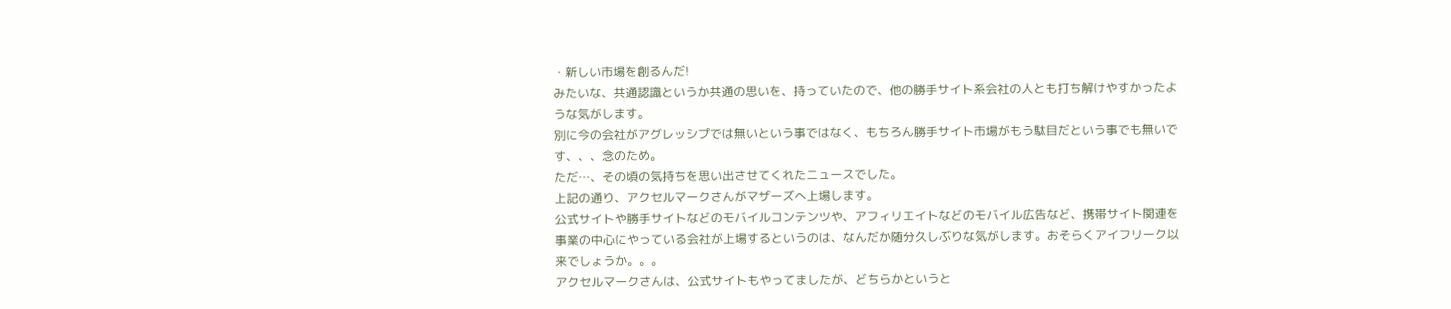・新しい市場を創るんだ!
みたいな、共通認識というか共通の思いを、持っていたので、他の勝手サイト系会社の人とも打ち解けやすかったような気がします。
別に今の会社がアグレッシプでは無いという事ではなく、もちろん勝手サイト市場がもう駄目だという事でも無いです、、、念のため。
ただ…、その頃の気持ちを思い出させてくれたニュースでした。
上記の通り、アクセルマークさんがマザーズへ上場します。
公式サイトや勝手サイトなどのモバイルコンテンツや、アフィリエイトなどのモバイル広告など、携帯サイト関連を事業の中心にやっている会社が上場するというのは、なんだか随分久しぶりな気がします。おそらくアイフリーク以来でしょうか。。。
アクセルマークさんは、公式サイトもやってましたが、どちらかというと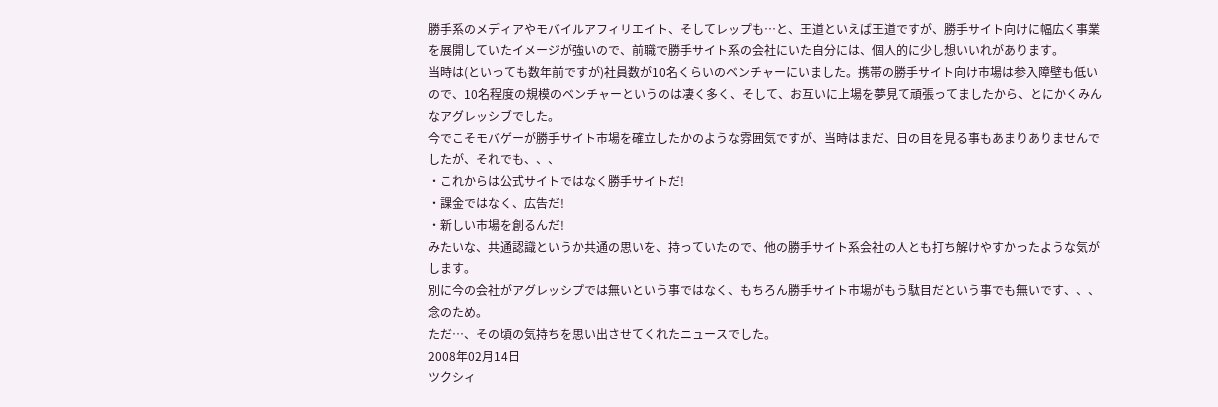勝手系のメディアやモバイルアフィリエイト、そしてレップも…と、王道といえば王道ですが、勝手サイト向けに幅広く事業を展開していたイメージが強いので、前職で勝手サイト系の会社にいた自分には、個人的に少し想いいれがあります。
当時は(といっても数年前ですが)社員数が10名くらいのベンチャーにいました。携帯の勝手サイト向け市場は参入障壁も低いので、10名程度の規模のベンチャーというのは凄く多く、そして、お互いに上場を夢見て頑張ってましたから、とにかくみんなアグレッシブでした。
今でこそモバゲーが勝手サイト市場を確立したかのような雰囲気ですが、当時はまだ、日の目を見る事もあまりありませんでしたが、それでも、、、
・これからは公式サイトではなく勝手サイトだ!
・課金ではなく、広告だ!
・新しい市場を創るんだ!
みたいな、共通認識というか共通の思いを、持っていたので、他の勝手サイト系会社の人とも打ち解けやすかったような気がします。
別に今の会社がアグレッシプでは無いという事ではなく、もちろん勝手サイト市場がもう駄目だという事でも無いです、、、念のため。
ただ…、その頃の気持ちを思い出させてくれたニュースでした。
2008年02月14日
ツクシィ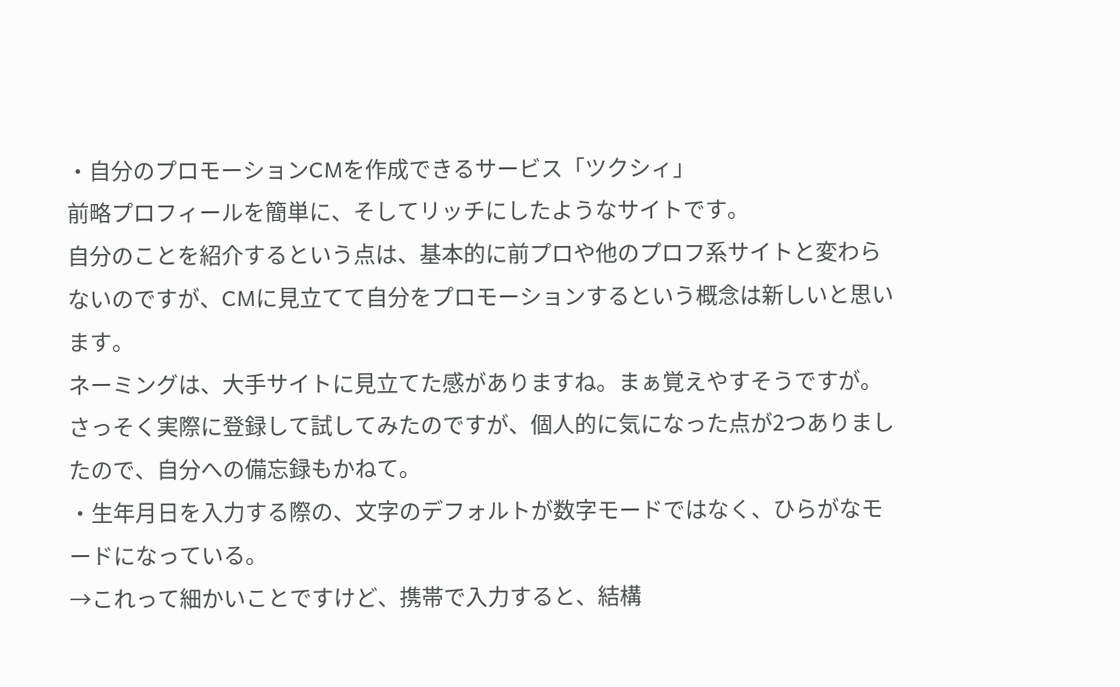・自分のプロモーションCMを作成できるサービス「ツクシィ」
前略プロフィールを簡単に、そしてリッチにしたようなサイトです。
自分のことを紹介するという点は、基本的に前プロや他のプロフ系サイトと変わらないのですが、CMに見立てて自分をプロモーションするという概念は新しいと思います。
ネーミングは、大手サイトに見立てた感がありますね。まぁ覚えやすそうですが。
さっそく実際に登録して試してみたのですが、個人的に気になった点が2つありましたので、自分への備忘録もかねて。
・生年月日を入力する際の、文字のデフォルトが数字モードではなく、ひらがなモードになっている。
→これって細かいことですけど、携帯で入力すると、結構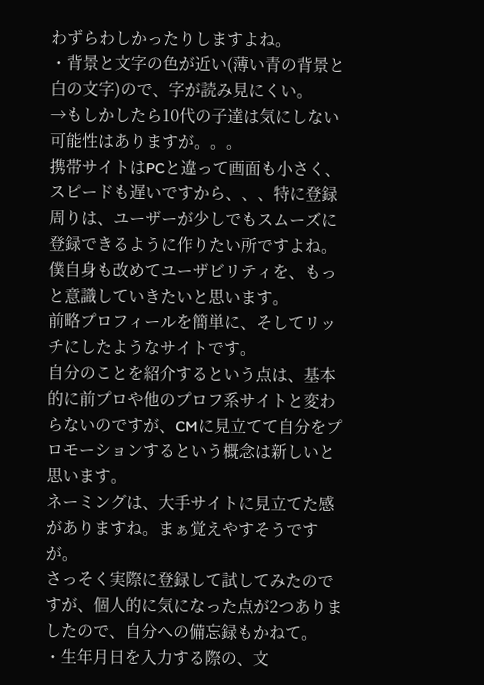わずらわしかったりしますよね。
・背景と文字の色が近い(薄い青の背景と白の文字)ので、字が読み見にくい。
→もしかしたら10代の子達は気にしない可能性はありますが。。。
携帯サイトはPCと違って画面も小さく、スピードも遅いですから、、、特に登録周りは、ユーザーが少しでもスムーズに登録できるように作りたい所ですよね。
僕自身も改めてユーザビリティを、もっと意識していきたいと思います。
前略プロフィールを簡単に、そしてリッチにしたようなサイトです。
自分のことを紹介するという点は、基本的に前プロや他のプロフ系サイトと変わらないのですが、CMに見立てて自分をプロモーションするという概念は新しいと思います。
ネーミングは、大手サイトに見立てた感がありますね。まぁ覚えやすそうですが。
さっそく実際に登録して試してみたのですが、個人的に気になった点が2つありましたので、自分への備忘録もかねて。
・生年月日を入力する際の、文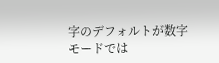字のデフォルトが数字モードでは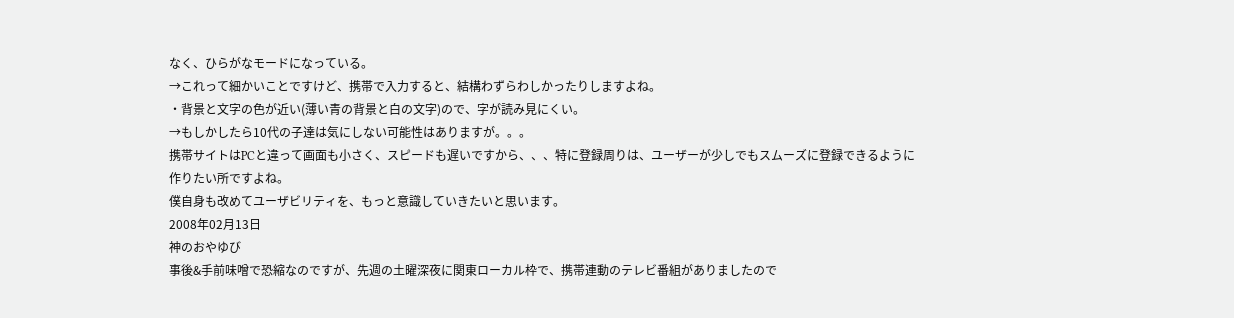なく、ひらがなモードになっている。
→これって細かいことですけど、携帯で入力すると、結構わずらわしかったりしますよね。
・背景と文字の色が近い(薄い青の背景と白の文字)ので、字が読み見にくい。
→もしかしたら10代の子達は気にしない可能性はありますが。。。
携帯サイトはPCと違って画面も小さく、スピードも遅いですから、、、特に登録周りは、ユーザーが少しでもスムーズに登録できるように作りたい所ですよね。
僕自身も改めてユーザビリティを、もっと意識していきたいと思います。
2008年02月13日
神のおやゆび
事後&手前味噌で恐縮なのですが、先週の土曜深夜に関東ローカル枠で、携帯連動のテレビ番組がありましたので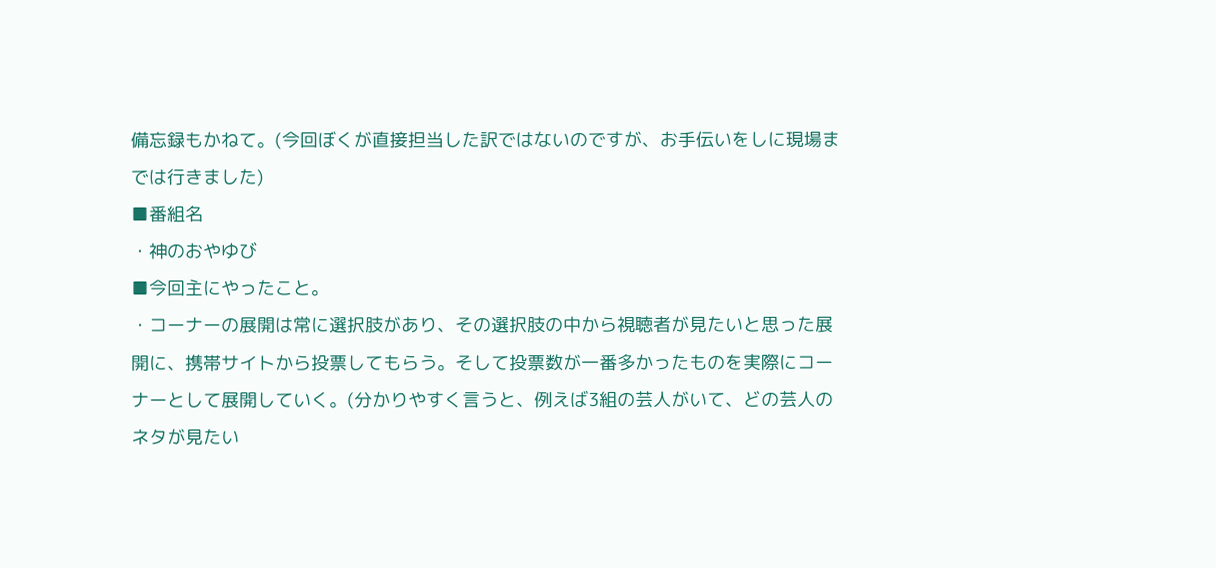備忘録もかねて。(今回ぼくが直接担当した訳ではないのですが、お手伝いをしに現場までは行きました)
■番組名
・神のおやゆび
■今回主にやったこと。
・コーナーの展開は常に選択肢があり、その選択肢の中から視聴者が見たいと思った展開に、携帯サイトから投票してもらう。そして投票数が一番多かったものを実際にコーナーとして展開していく。(分かりやすく言うと、例えば3組の芸人がいて、どの芸人のネタが見たい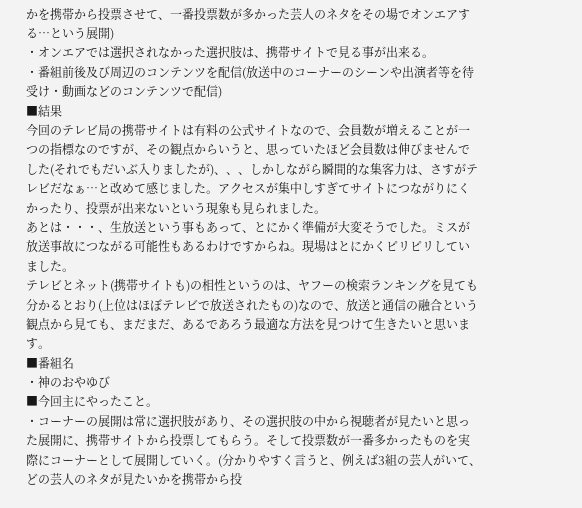かを携帯から投票させて、一番投票数が多かった芸人のネタをその場でオンエアする…という展開)
・オンエアでは選択されなかった選択肢は、携帯サイトで見る事が出来る。
・番組前後及び周辺のコンテンツを配信(放送中のコーナーのシーンや出演者等を待受け・動画などのコンテンツで配信)
■結果
今回のテレビ局の携帯サイトは有料の公式サイトなので、会員数が増えることが一つの指標なのですが、その観点からいうと、思っていたほど会員数は伸びませんでした(それでもだいぶ入りましたが)、、、しかしながら瞬間的な集客力は、さすがテレビだなぁ…と改めて感じました。アクセスが集中しすぎてサイトにつながりにくかったり、投票が出来ないという現象も見られました。
あとは・・・、生放送という事もあって、とにかく準備が大変そうでした。ミスが放送事故につながる可能性もあるわけですからね。現場はとにかくピリピリしていました。
テレビとネット(携帯サイトも)の相性というのは、ヤフーの検索ランキングを見ても分かるとおり(上位はほぼテレビで放送されたもの)なので、放送と通信の融合という観点から見ても、まだまだ、あるであろう最適な方法を見つけて生きたいと思います。
■番組名
・神のおやゆび
■今回主にやったこと。
・コーナーの展開は常に選択肢があり、その選択肢の中から視聴者が見たいと思った展開に、携帯サイトから投票してもらう。そして投票数が一番多かったものを実際にコーナーとして展開していく。(分かりやすく言うと、例えば3組の芸人がいて、どの芸人のネタが見たいかを携帯から投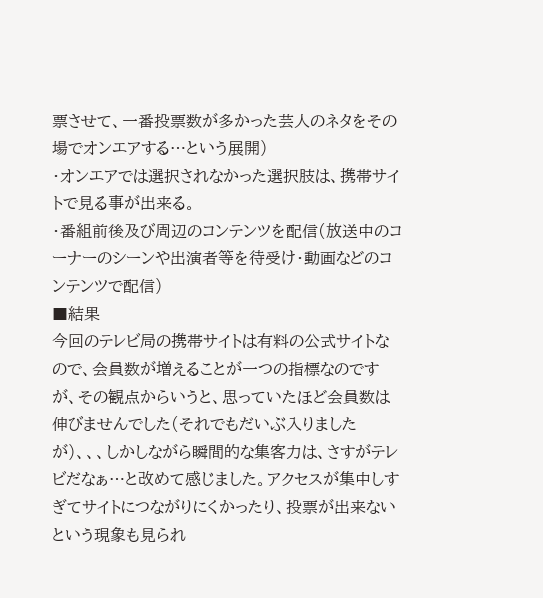票させて、一番投票数が多かった芸人のネタをその場でオンエアする…という展開)
・オンエアでは選択されなかった選択肢は、携帯サイトで見る事が出来る。
・番組前後及び周辺のコンテンツを配信(放送中のコーナーのシーンや出演者等を待受け・動画などのコンテンツで配信)
■結果
今回のテレビ局の携帯サイトは有料の公式サイトなので、会員数が増えることが一つの指標なのですが、その観点からいうと、思っていたほど会員数は伸びませんでした(それでもだいぶ入りましたが)、、、しかしながら瞬間的な集客力は、さすがテレビだなぁ…と改めて感じました。アクセスが集中しすぎてサイトにつながりにくかったり、投票が出来ないという現象も見られ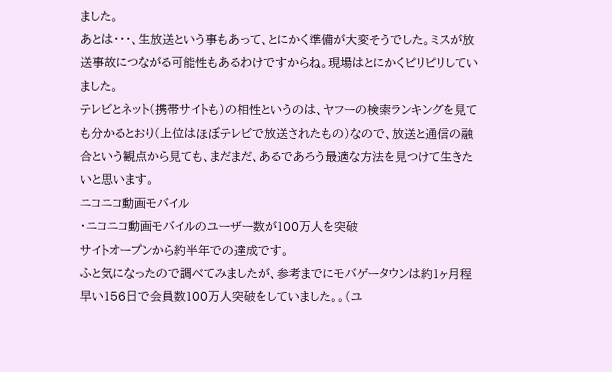ました。
あとは・・・、生放送という事もあって、とにかく準備が大変そうでした。ミスが放送事故につながる可能性もあるわけですからね。現場はとにかくピリピリしていました。
テレビとネット(携帯サイトも)の相性というのは、ヤフーの検索ランキングを見ても分かるとおり(上位はほぼテレビで放送されたもの)なので、放送と通信の融合という観点から見ても、まだまだ、あるであろう最適な方法を見つけて生きたいと思います。
ニコニコ動画モバイル
・ニコニコ動画モバイルのユーザー数が100万人を突破
サイトオープンから約半年での達成です。
ふと気になったので調べてみましたが、参考までにモバゲータウンは約1ヶ月程早い156日で会員数100万人突破をしていました。。(ユ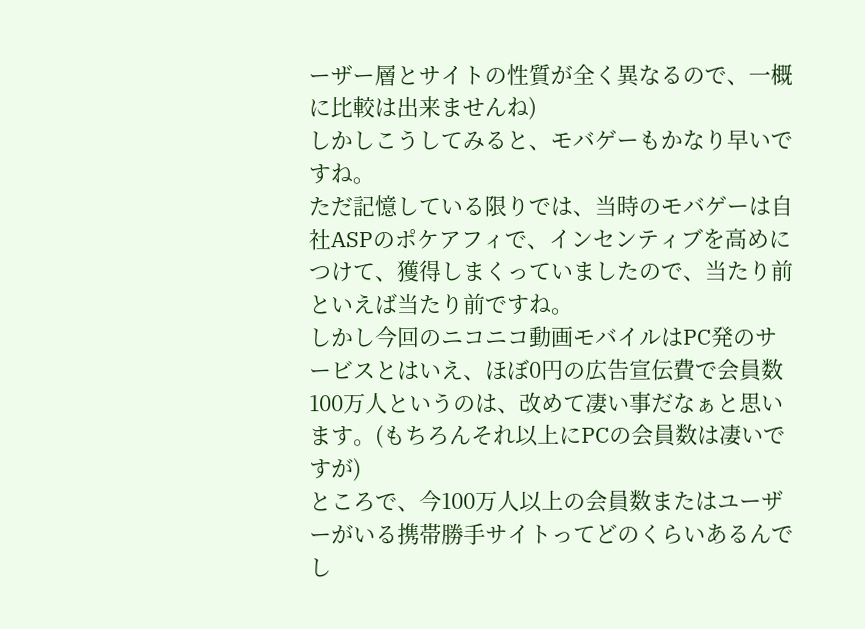ーザー層とサイトの性質が全く異なるので、一概に比較は出来ませんね)
しかしこうしてみると、モバゲーもかなり早いですね。
ただ記憶している限りでは、当時のモバゲーは自社ASPのポケアフィで、インセンティブを高めにつけて、獲得しまくっていましたので、当たり前といえば当たり前ですね。
しかし今回のニコニコ動画モバイルはPC発のサービスとはいえ、ほぼ0円の広告宣伝費で会員数100万人というのは、改めて凄い事だなぁと思います。(もちろんそれ以上にPCの会員数は凄いですが)
ところで、今100万人以上の会員数またはユーザーがいる携帯勝手サイトってどのくらいあるんでし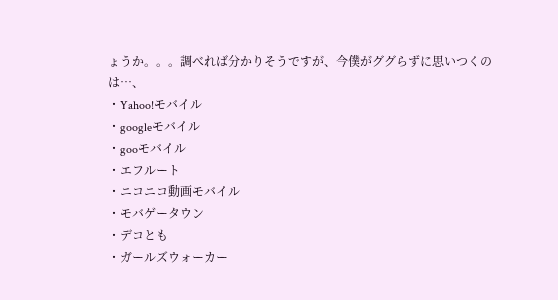ょうか。。。調べれば分かりそうですが、今僕がググらずに思いつくのは…、
・Yahoo!モバイル
・googleモバイル
・gooモバイル
・エフルート
・ニコニコ動画モバイル
・モバゲータウン
・デコとも
・ガールズウォーカー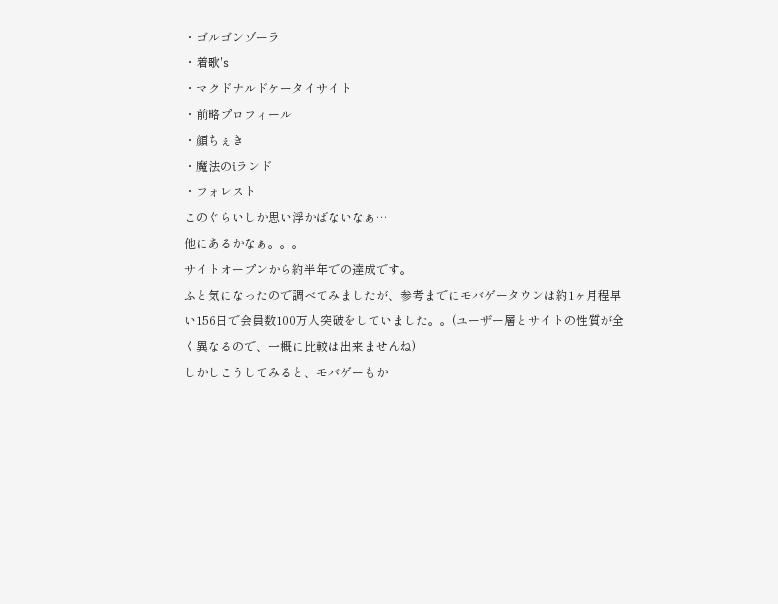・ゴルゴンゾーラ
・着歌's
・マクドナルドケータイサイト
・前略プロフィール
・顔ちぇき
・魔法のiランド
・フォレスト
このぐらいしか思い浮かばないなぁ…
他にあるかなぁ。。。
サイトオープンから約半年での達成です。
ふと気になったので調べてみましたが、参考までにモバゲータウンは約1ヶ月程早い156日で会員数100万人突破をしていました。。(ユーザー層とサイトの性質が全く異なるので、一概に比較は出来ませんね)
しかしこうしてみると、モバゲーもか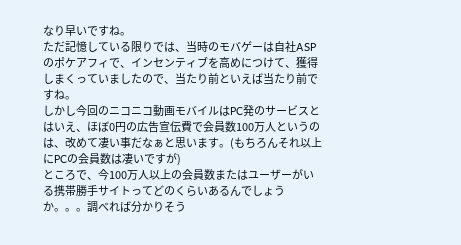なり早いですね。
ただ記憶している限りでは、当時のモバゲーは自社ASPのポケアフィで、インセンティブを高めにつけて、獲得しまくっていましたので、当たり前といえば当たり前ですね。
しかし今回のニコニコ動画モバイルはPC発のサービスとはいえ、ほぼ0円の広告宣伝費で会員数100万人というのは、改めて凄い事だなぁと思います。(もちろんそれ以上にPCの会員数は凄いですが)
ところで、今100万人以上の会員数またはユーザーがいる携帯勝手サイトってどのくらいあるんでしょうか。。。調べれば分かりそう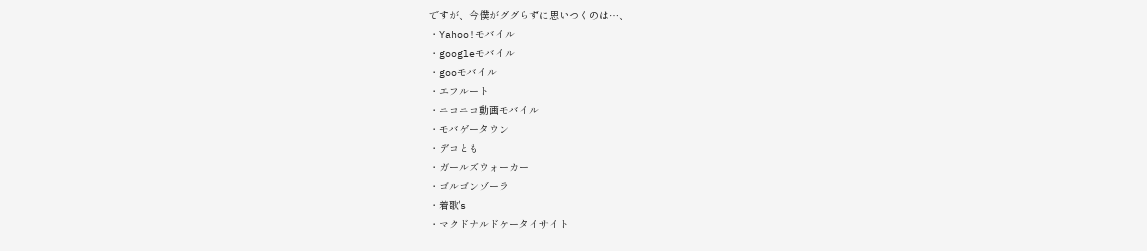ですが、今僕がググらずに思いつくのは…、
・Yahoo!モバイル
・googleモバイル
・gooモバイル
・エフルート
・ニコニコ動画モバイル
・モバゲータウン
・デコとも
・ガールズウォーカー
・ゴルゴンゾーラ
・着歌's
・マクドナルドケータイサイト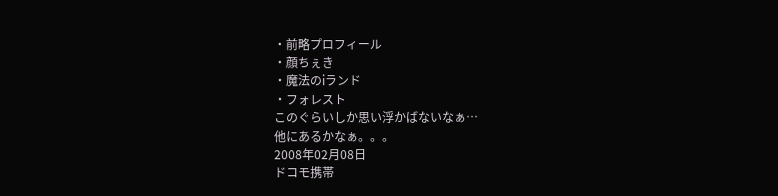・前略プロフィール
・顔ちぇき
・魔法のiランド
・フォレスト
このぐらいしか思い浮かばないなぁ…
他にあるかなぁ。。。
2008年02月08日
ドコモ携帯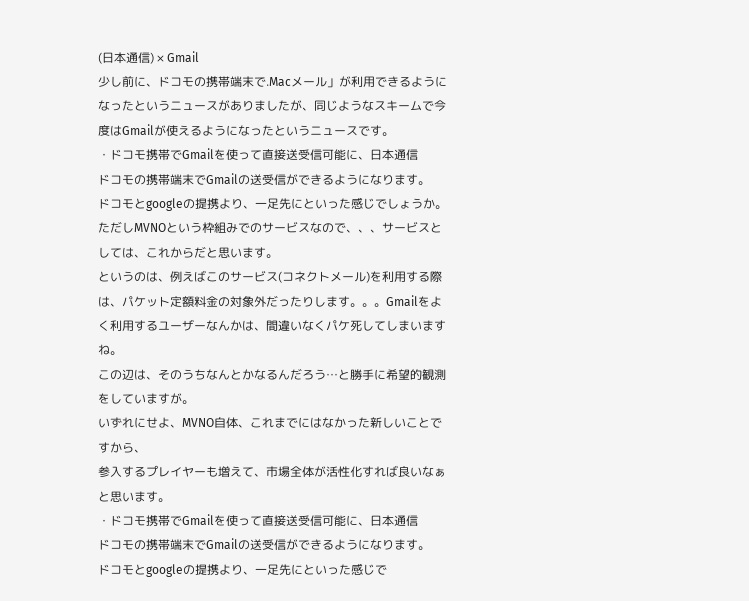(日本通信) × Gmail
少し前に、ドコモの携帯端末で.Macメール」が利用できるようになったというニュースがありましたが、同じようなスキームで今度はGmailが使えるようになったというニュースです。
・ドコモ携帯でGmailを使って直接送受信可能に、日本通信
ドコモの携帯端末でGmailの送受信ができるようになります。
ドコモとgoogleの提携より、一足先にといった感じでしょうか。
ただしMVNOという枠組みでのサービスなので、、、サービスとしては、これからだと思います。
というのは、例えばこのサービス(コネクトメール)を利用する際は、パケット定額料金の対象外だったりします。。。Gmailをよく利用するユーザーなんかは、間違いなくパケ死してしまいますね。
この辺は、そのうちなんとかなるんだろう…と勝手に希望的観測をしていますが。
いずれにせよ、MVNO自体、これまでにはなかった新しいことですから、
参入するプレイヤーも増えて、市場全体が活性化すれば良いなぁと思います。
・ドコモ携帯でGmailを使って直接送受信可能に、日本通信
ドコモの携帯端末でGmailの送受信ができるようになります。
ドコモとgoogleの提携より、一足先にといった感じで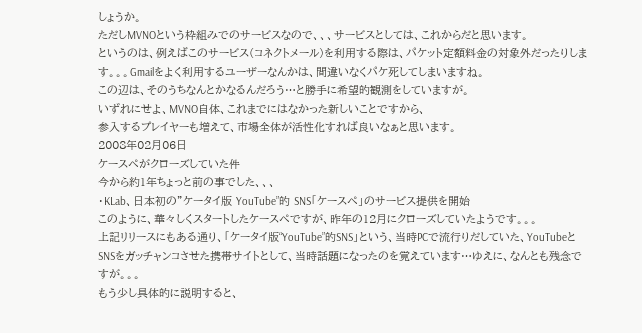しょうか。
ただしMVNOという枠組みでのサービスなので、、、サービスとしては、これからだと思います。
というのは、例えばこのサービス(コネクトメール)を利用する際は、パケット定額料金の対象外だったりします。。。Gmailをよく利用するユーザーなんかは、間違いなくパケ死してしまいますね。
この辺は、そのうちなんとかなるんだろう…と勝手に希望的観測をしていますが。
いずれにせよ、MVNO自体、これまでにはなかった新しいことですから、
参入するプレイヤーも増えて、市場全体が活性化すれば良いなぁと思います。
2008年02月06日
ケースペがクローズしていた件
今から約1年ちょっと前の事でした、、、
・KLab、日本初の”ケータイ版 YouTube”的 SNS「ケースペ」のサービス提供を開始
このように、華々しくスタートしたケースペですが、昨年の12月にクローズしていたようです。。。
上記リリースにもある通り、「ケータイ版“YouTube”的SNS」という、当時PCで流行りだしていた、YouTubeとSNSをガッチャンコさせた携帯サイトとして、当時話題になったのを覚えています…ゆえに、なんとも残念ですが。。。
もう少し具体的に説明すると、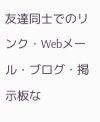友達同士でのリンク・Webメール・ブログ・掲示板な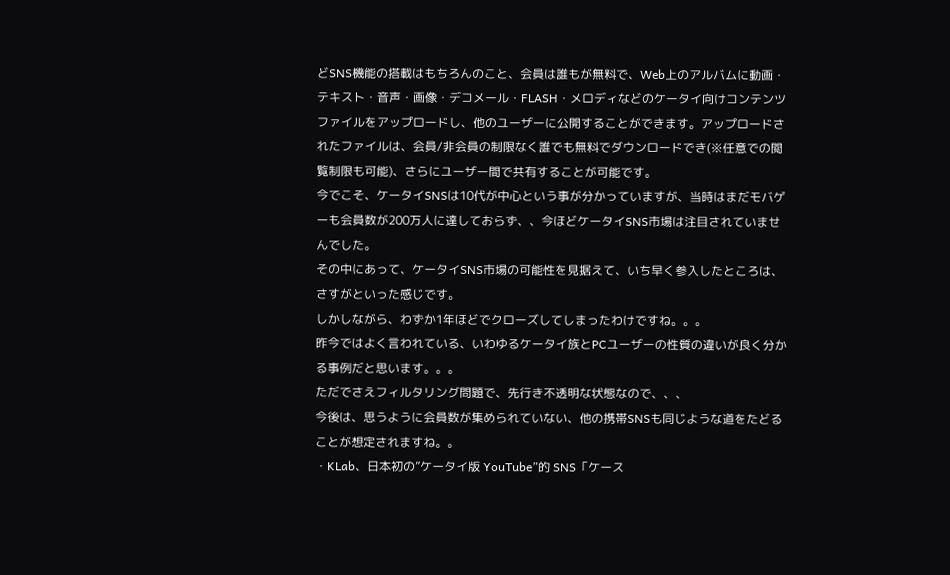どSNS機能の搭載はもちろんのこと、会員は誰もが無料で、Web上のアルバムに動画・テキスト・音声・画像・デコメール・FLASH・メロディなどのケータイ向けコンテンツファイルをアップロードし、他のユーザーに公開することができます。アップロードされたファイルは、会員/非会員の制限なく誰でも無料でダウンロードでき(※任意での閲覧制限も可能)、さらにユーザー間で共有することが可能です。
今でこそ、ケータイSNSは10代が中心という事が分かっていますが、当時はまだモバゲーも会員数が200万人に達しておらず、、今ほどケータイSNS市場は注目されていませんでした。
その中にあって、ケータイSNS市場の可能性を見据えて、いち早く参入したところは、さすがといった感じです。
しかしながら、わずか1年ほどでクローズしてしまったわけですね。。。
昨今ではよく言われている、いわゆるケータイ族とPCユーザーの性質の違いが良く分かる事例だと思います。。。
ただでさえフィルタリング問題で、先行き不透明な状態なので、、、
今後は、思うように会員数が集められていない、他の携帯SNSも同じような道をたどることが想定されますね。。
・KLab、日本初の”ケータイ版 YouTube”的 SNS「ケース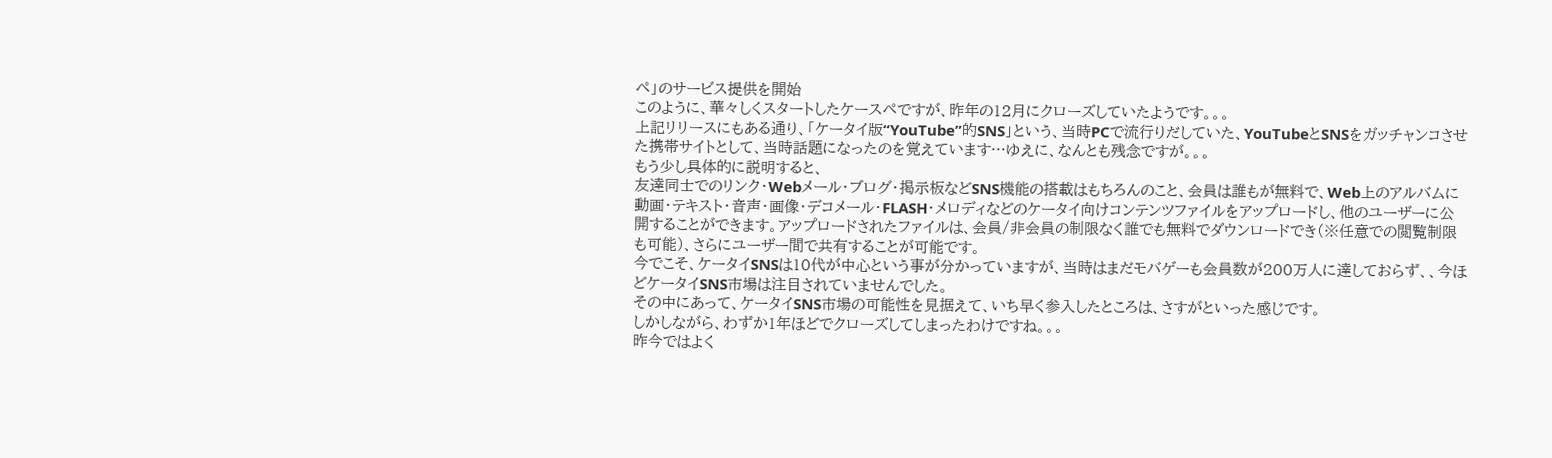ペ」のサービス提供を開始
このように、華々しくスタートしたケースペですが、昨年の12月にクローズしていたようです。。。
上記リリースにもある通り、「ケータイ版“YouTube”的SNS」という、当時PCで流行りだしていた、YouTubeとSNSをガッチャンコさせた携帯サイトとして、当時話題になったのを覚えています…ゆえに、なんとも残念ですが。。。
もう少し具体的に説明すると、
友達同士でのリンク・Webメール・ブログ・掲示板などSNS機能の搭載はもちろんのこと、会員は誰もが無料で、Web上のアルバムに動画・テキスト・音声・画像・デコメール・FLASH・メロディなどのケータイ向けコンテンツファイルをアップロードし、他のユーザーに公開することができます。アップロードされたファイルは、会員/非会員の制限なく誰でも無料でダウンロードでき(※任意での閲覧制限も可能)、さらにユーザー間で共有することが可能です。
今でこそ、ケータイSNSは10代が中心という事が分かっていますが、当時はまだモバゲーも会員数が200万人に達しておらず、、今ほどケータイSNS市場は注目されていませんでした。
その中にあって、ケータイSNS市場の可能性を見据えて、いち早く参入したところは、さすがといった感じです。
しかしながら、わずか1年ほどでクローズしてしまったわけですね。。。
昨今ではよく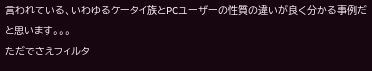言われている、いわゆるケータイ族とPCユーザーの性質の違いが良く分かる事例だと思います。。。
ただでさえフィルタ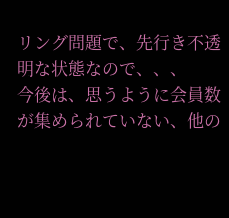リング問題で、先行き不透明な状態なので、、、
今後は、思うように会員数が集められていない、他の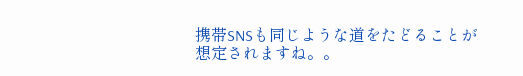携帯SNSも同じような道をたどることが想定されますね。。